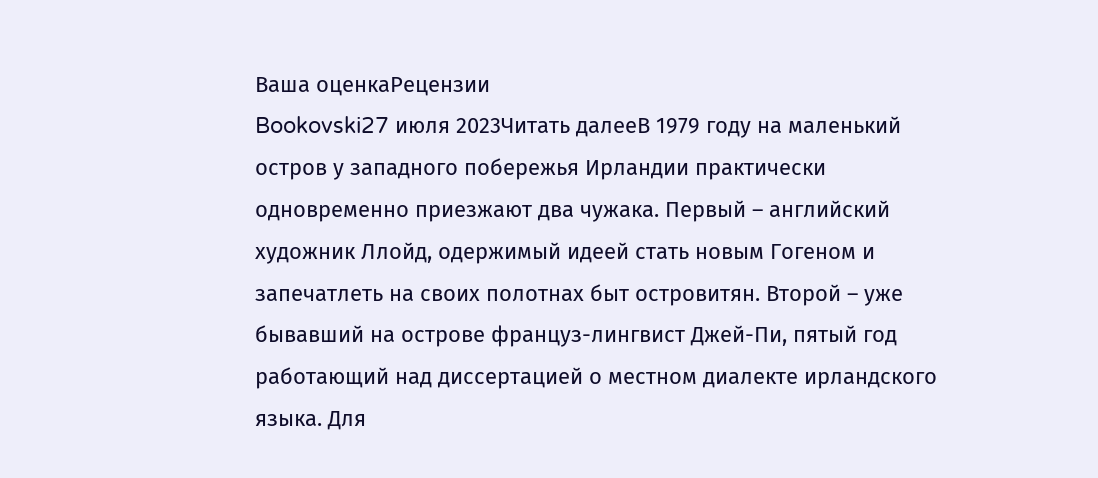Ваша оценкаРецензии
Bookovski27 июля 2023Читать далееВ 1979 году на маленький остров у западного побережья Ирландии практически одновременно приезжают два чужака. Первый – английский художник Ллойд, одержимый идеей стать новым Гогеном и запечатлеть на своих полотнах быт островитян. Второй – уже бывавший на острове француз-лингвист Джей-Пи, пятый год работающий над диссертацией о местном диалекте ирландского языка. Для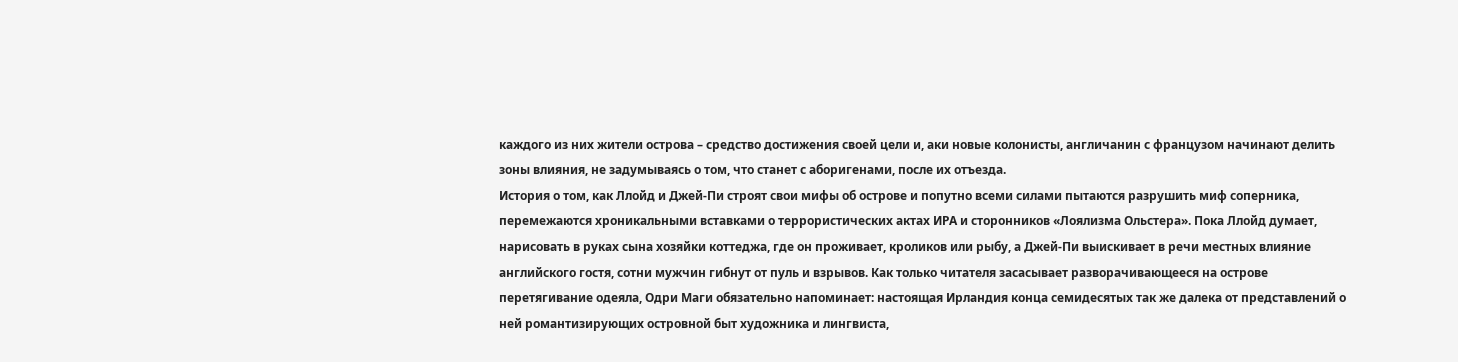каждого из них жители острова – средство достижения своей цели и, аки новые колонисты, англичанин с французом начинают делить зоны влияния, не задумываясь о том, что станет с аборигенами, после их отъезда.
История о том, как Ллойд и Джей-Пи строят свои мифы об острове и попутно всеми силами пытаются разрушить миф соперника, перемежаются хроникальными вставками о террористических актах ИРА и сторонников «Лоялизма Ольстера». Пока Ллойд думает, нарисовать в руках сына хозяйки коттеджа, где он проживает, кроликов или рыбу, а Джей-Пи выискивает в речи местных влияние английского гостя, сотни мужчин гибнут от пуль и взрывов. Как только читателя засасывает разворачивающееся на острове перетягивание одеяла, Одри Маги обязательно напоминает: настоящая Ирландия конца семидесятых так же далека от представлений о ней романтизирующих островной быт художника и лингвиста,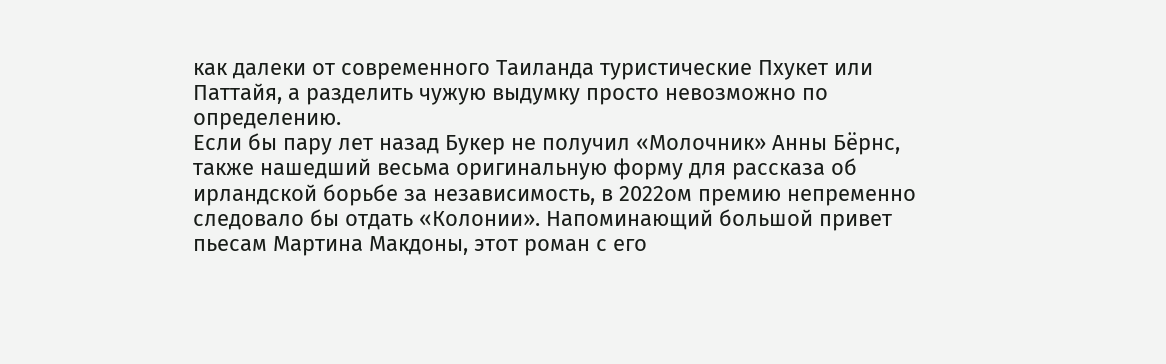как далеки от современного Таиланда туристические Пхукет или Паттайя, а разделить чужую выдумку просто невозможно по определению.
Если бы пару лет назад Букер не получил «Молочник» Анны Бёрнс, также нашедший весьма оригинальную форму для рассказа об ирландской борьбе за независимость, в 2022ом премию непременно следовало бы отдать «Колонии». Напоминающий большой привет пьесам Мартина Макдоны, этот роман с его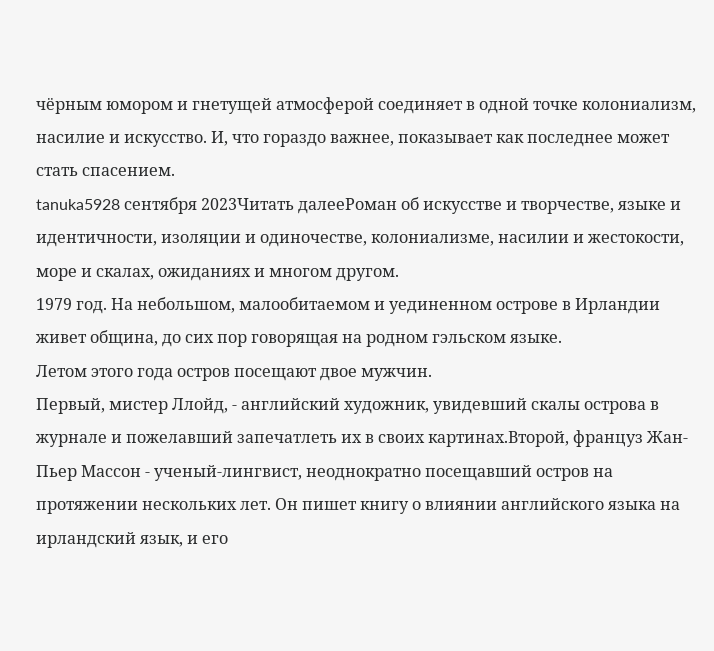чёрным юмором и гнетущей атмосферой соединяет в одной точке колониализм, насилие и искусство. И, что гораздо важнее, показывает как последнее может стать спасением.
tanuka5928 сентября 2023Читать далееРоман об искусстве и творчестве, языке и идентичности, изоляции и одиночестве, колониализме, насилии и жестокости, море и скалах, ожиданиях и многом другом.
1979 год. На небольшом, малообитаемом и уединенном острове в Ирландии живет община, до сих пор говорящая на родном гэльском языке.
Летом этого года остров посещают двое мужчин.
Первый, мистер Ллойд, - английский художник, увидевший скалы острова в журнале и пожелавший запечатлеть их в своих картинах.Второй, француз Жан-Пьер Массон - ученый-лингвист, неоднократно посещавший остров на протяжении нескольких лет. Он пишет книгу о влиянии английского языка на ирландский язык, и его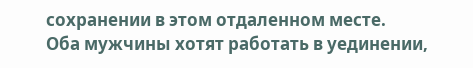сохранении в этом отдаленном месте.
Оба мужчины хотят работать в уединении,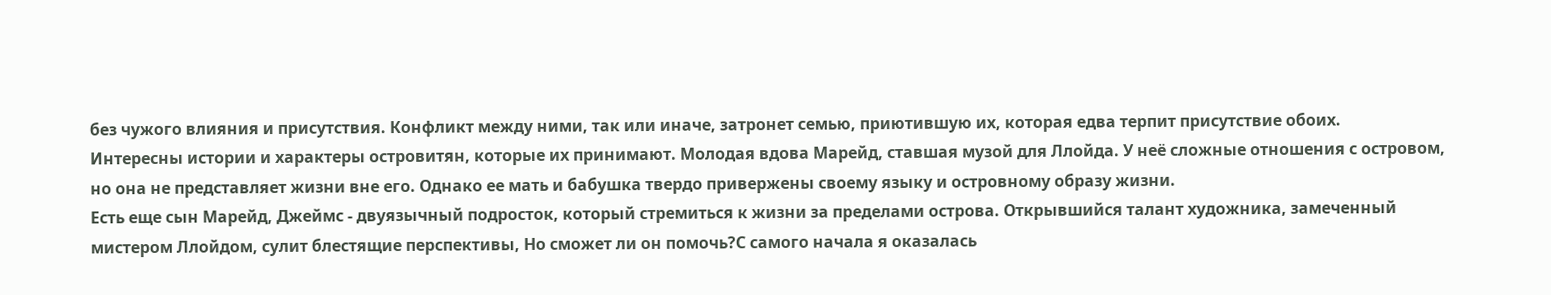без чужого влияния и присутствия. Конфликт между ними, так или иначе, затронет семью, приютившую их, которая едва терпит присутствие обоих.
Интересны истории и характеры островитян, которые их принимают. Молодая вдова Марейд, ставшая музой для Ллойда. У неё сложные отношения с островом, но она не представляет жизни вне его. Однако ее мать и бабушка твердо привержены своему языку и островному образу жизни.
Есть еще сын Марейд, Джеймс - двуязычный подросток, который стремиться к жизни за пределами острова. Открывшийся талант художника, замеченный мистером Ллойдом, сулит блестящие перспективы, Но сможет ли он помочь?С самого начала я оказалась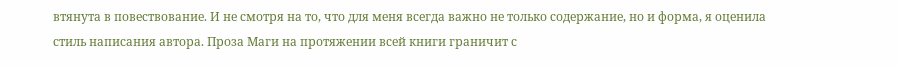втянута в повествование. И не смотря на то, что для меня всегда важно не только содержание, но и форма, я оценила стиль написания автора. Проза Маги на протяжении всей книги граничит с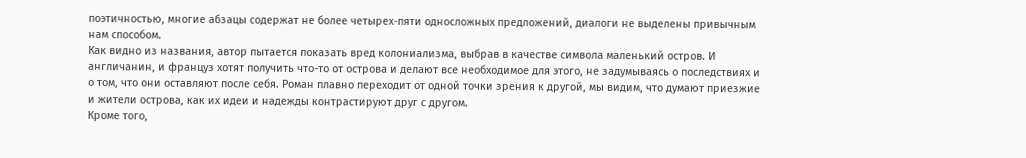поэтичностью, многие абзацы содержат не более четырех-пяти односложных предложений, диалоги не выделены привычным нам способом.
Как видно из названия, автор пытается показать вред колониализма, выбрав в качестве символа маленький остров. И англичанин, и француз хотят получить что-то от острова и делают все необходимое для этого, не задумываясь о последствиях и о том, что они оставляют после себя. Роман плавно переходит от одной точки зрения к другой, мы видим, что думают приезжие и жители острова, как их идеи и надежды контрастируют друг с другом.
Кроме того,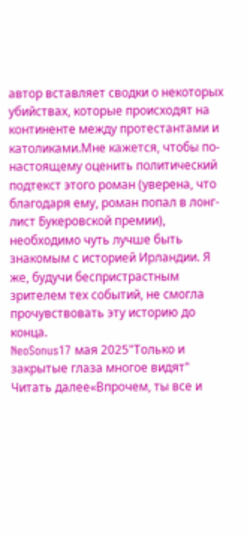автор вставляет сводки о некоторых убийствах, которые происходят на континенте между протестантами и католиками.Мне кажется, чтобы по-настоящему оценить политический подтекст этого роман (уверена, что благодаря ему, роман попал в лонг-лист Букеровской премии), необходимо чуть лучше быть знакомым с историей Ирландии. Я же, будучи беспристрастным зрителем тех событий, не смогла прочувствовать эту историю до конца.
NeoSonus17 мая 2025"Только и закрытые глаза многое видят"
Читать далее«Впрочем, ты все и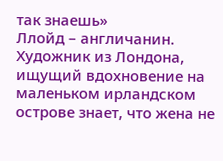так знаешь»
Ллойд – англичанин. Художник из Лондона, ищущий вдохновение на маленьком ирландском острове знает, что жена не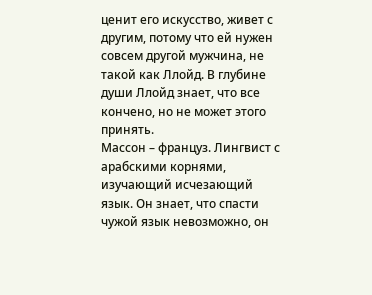ценит его искусство, живет с другим, потому что ей нужен совсем другой мужчина, не такой как Ллойд. В глубине души Ллойд знает, что все кончено, но не может этого принять.
Массон – француз. Лингвист с арабскими корнями, изучающий исчезающий язык. Он знает, что спасти чужой язык невозможно, он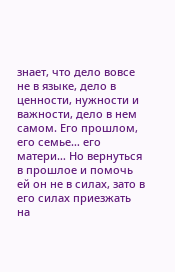знает, что дело вовсе не в языке, дело в ценности, нужности и важности, дело в нем самом. Его прошлом, его семье… его матери… Но вернуться в прошлое и помочь ей он не в силах, зато в его силах приезжать на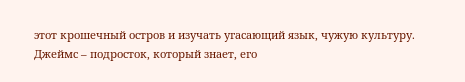этот крошечный остров и изучать угасающий язык, чужую культуру.
Джеймс – подросток, который знает, его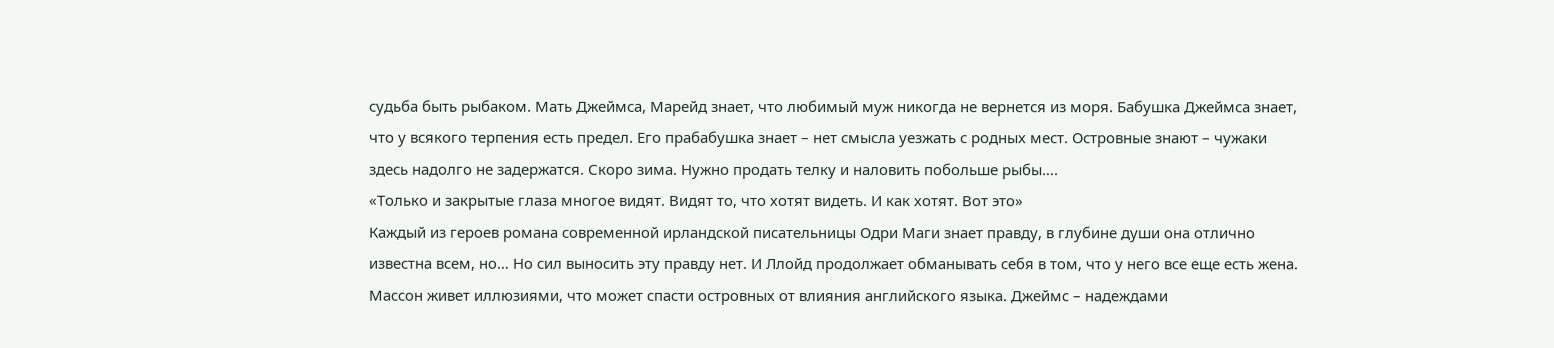судьба быть рыбаком. Мать Джеймса, Марейд знает, что любимый муж никогда не вернется из моря. Бабушка Джеймса знает, что у всякого терпения есть предел. Его прабабушка знает – нет смысла уезжать с родных мест. Островные знают – чужаки здесь надолго не задержатся. Скоро зима. Нужно продать телку и наловить побольше рыбы….
«Только и закрытые глаза многое видят. Видят то, что хотят видеть. И как хотят. Вот это»
Каждый из героев романа современной ирландской писательницы Одри Маги знает правду, в глубине души она отлично известна всем, но… Но сил выносить эту правду нет. И Ллойд продолжает обманывать себя в том, что у него все еще есть жена. Массон живет иллюзиями, что может спасти островных от влияния английского языка. Джеймс – надеждами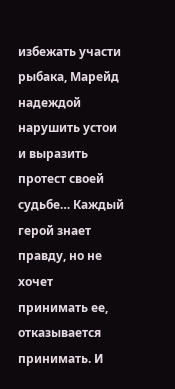избежать участи рыбака, Марейд надеждой нарушить устои и выразить протест своей судьбе… Каждый герой знает правду, но не хочет принимать ее, отказывается принимать. И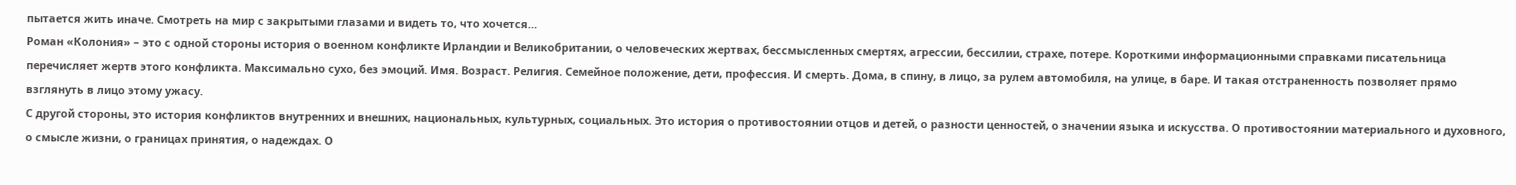пытается жить иначе. Смотреть на мир с закрытыми глазами и видеть то, что хочется…
Роман «Колония» – это с одной стороны история о военном конфликте Ирландии и Великобритании, о человеческих жертвах, бессмысленных смертях, агрессии, бессилии, страхе, потере. Короткими информационными справками писательница перечисляет жертв этого конфликта. Максимально сухо, без эмоций. Имя. Возраст. Религия. Семейное положение, дети, профессия. И смерть. Дома, в спину, в лицо, за рулем автомобиля, на улице, в баре. И такая отстраненность позволяет прямо взглянуть в лицо этому ужасу.
С другой стороны, это история конфликтов внутренних и внешних, национальных, культурных, социальных. Это история о противостоянии отцов и детей, о разности ценностей, о значении языка и искусства. О противостоянии материального и духовного, о смысле жизни, о границах принятия, о надеждах. О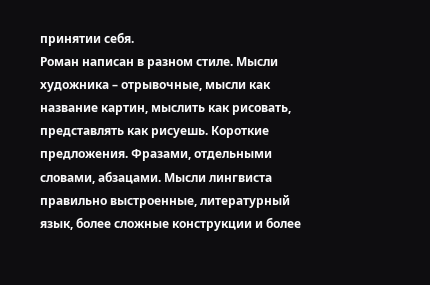принятии себя.
Роман написан в разном стиле. Мысли художника – отрывочные, мысли как название картин, мыслить как рисовать, представлять как рисуешь. Короткие предложения. Фразами, отдельными словами, абзацами. Мысли лингвиста правильно выстроенные, литературный язык, более сложные конструкции и более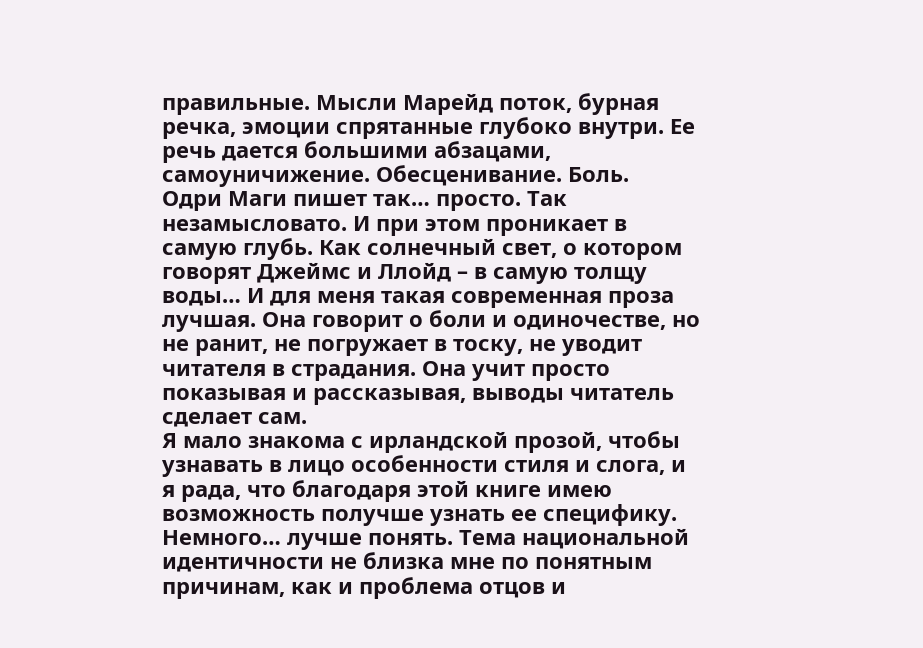правильные. Мысли Марейд поток, бурная речка, эмоции спрятанные глубоко внутри. Ее речь дается большими абзацами, самоуничижение. Обесценивание. Боль.
Одри Маги пишет так… просто. Так незамысловато. И при этом проникает в самую глубь. Как солнечный свет, о котором говорят Джеймс и Ллойд – в самую толщу воды… И для меня такая современная проза лучшая. Она говорит о боли и одиночестве, но не ранит, не погружает в тоску, не уводит читателя в страдания. Она учит просто показывая и рассказывая, выводы читатель сделает сам.
Я мало знакома с ирландской прозой, чтобы узнавать в лицо особенности стиля и слога, и я рада, что благодаря этой книге имею возможность получше узнать ее специфику. Немного… лучше понять. Тема национальной идентичности не близка мне по понятным причинам, как и проблема отцов и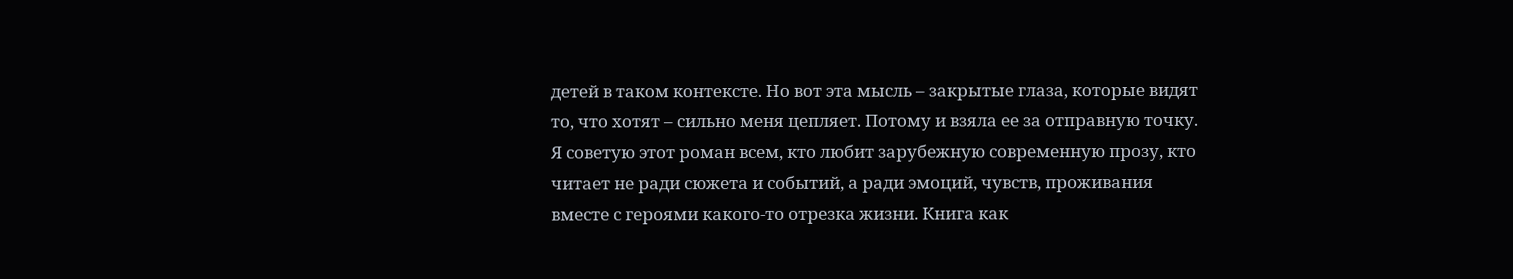детей в таком контексте. Но вот эта мысль – закрытые глаза, которые видят то, что хотят – сильно меня цепляет. Потому и взяла ее за отправную точку.
Я советую этот роман всем, кто любит зарубежную современную прозу, кто читает не ради сюжета и событий, а ради эмоций, чувств, проживания вместе с героями какого-то отрезка жизни. Книга как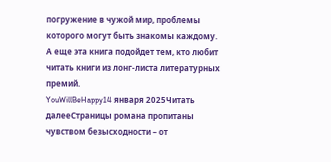погружение в чужой мир, проблемы которого могут быть знакомы каждому. А еще эта книга подойдет тем, кто любит читать книги из лонг-листа литературных премий.
YouWillBeHappy14 января 2025Читать далееСтраницы романа пропитаны чувством безысходности – от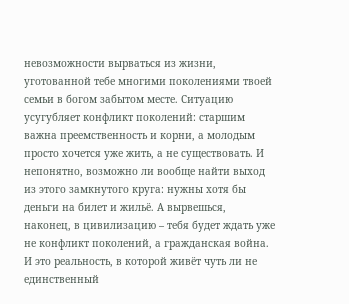невозможности вырваться из жизни, уготованной тебе многими поколениями твоей семьи в богом забытом месте. Ситуацию усугубляет конфликт поколений: старшим важна преемственность и корни, а молодым просто хочется уже жить, а не существовать. И непонятно, возможно ли вообще найти выход из этого замкнутого круга: нужны хотя бы деньги на билет и жильё. А вырвешься, наконец, в цивилизацию – тебя будет ждать уже не конфликт поколений, а гражданская война.
И это реальность, в которой живёт чуть ли не единственный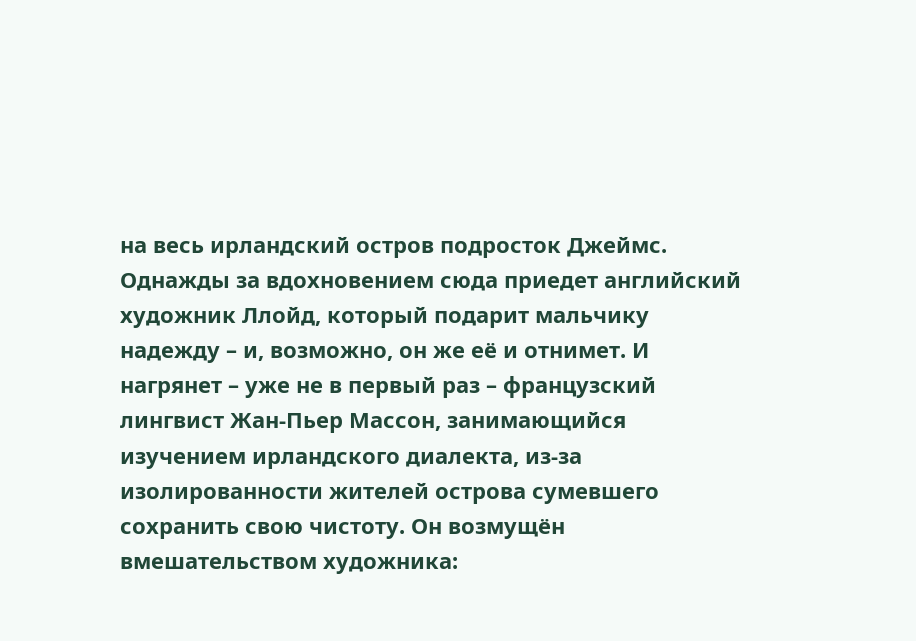на весь ирландский остров подросток Джеймс. Однажды за вдохновением сюда приедет английский художник Ллойд, который подарит мальчику надежду – и, возможно, он же её и отнимет. И нагрянет – уже не в первый раз – французский лингвист Жан-Пьер Массон, занимающийся изучением ирландского диалекта, из-за изолированности жителей острова сумевшего сохранить свою чистоту. Он возмущён вмешательством художника: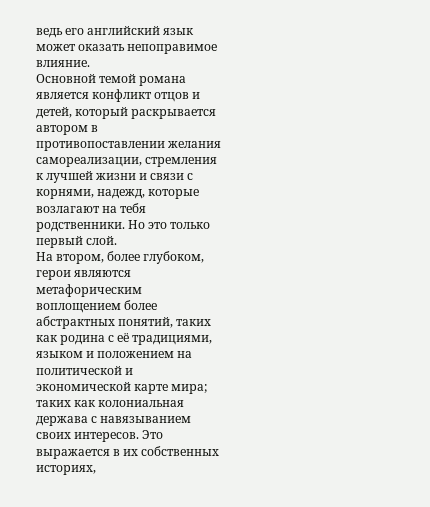ведь его английский язык может оказать непоправимое влияние.
Основной темой романа является конфликт отцов и детей, который раскрывается автором в противопоставлении желания самореализации, стремления к лучшей жизни и связи с корнями, надежд, которые возлагают на тебя родственники. Но это только первый слой.
На втором, более глубоком, герои являются метафорическим воплощением более абстрактных понятий, таких как родина с её традициями, языком и положением на политической и экономической карте мира; таких как колониальная держава с навязыванием своих интересов. Это выражается в их собственных историях,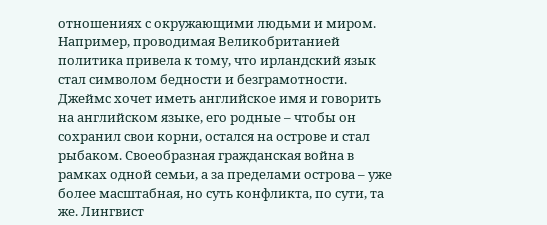отношениях с окружающими людьми и миром.
Например, проводимая Великобританией политика привела к тому, что ирландский язык стал символом бедности и безграмотности. Джеймс хочет иметь английское имя и говорить на английском языке, его родные – чтобы он сохранил свои корни, остался на острове и стал рыбаком. Своеобразная гражданская война в рамках одной семьи, а за пределами острова – уже более масштабная, но суть конфликта, по сути, та же. Лингвист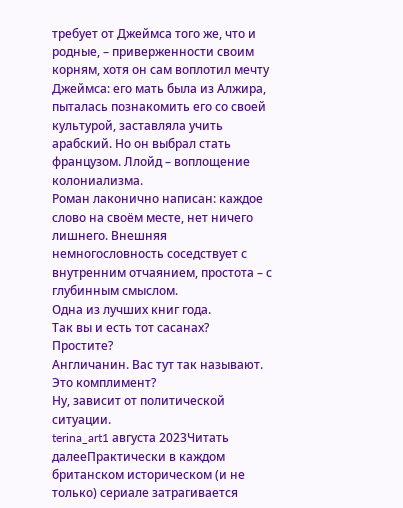требует от Джеймса того же, что и родные, – приверженности своим корням, хотя он сам воплотил мечту Джеймса: его мать была из Алжира, пыталась познакомить его со своей культурой, заставляла учить арабский. Но он выбрал стать французом. Ллойд – воплощение колониализма.
Роман лаконично написан: каждое слово на своём месте, нет ничего лишнего. Внешняя немногословность соседствует с внутренним отчаянием, простота – с глубинным смыслом.
Одна из лучших книг года.
Так вы и есть тот сасанах?
Простите?
Англичанин. Вас тут так называют.
Это комплимент?
Ну, зависит от политической ситуации.
terina_art1 августа 2023Читать далееПрактически в каждом британском историческом (и не только) сериале затрагивается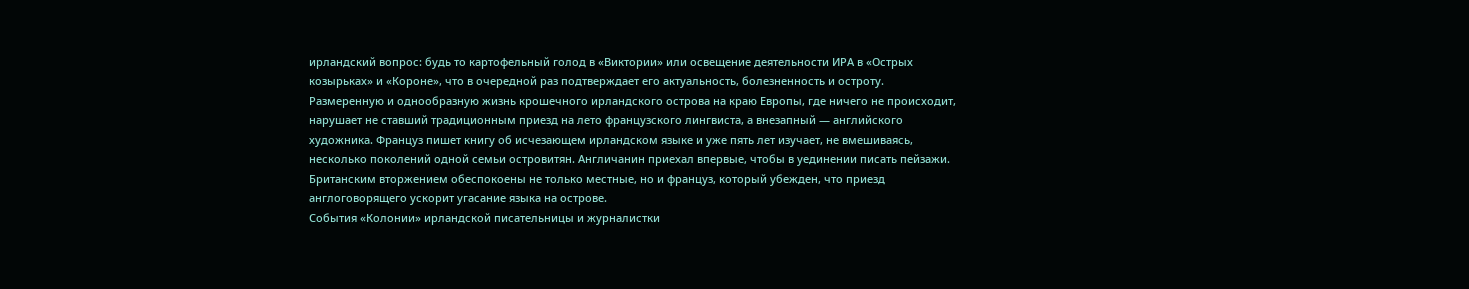ирландский вопрос: будь то картофельный голод в «Виктории» или освещение деятельности ИРА в «Острых козырьках» и «Короне», что в очередной раз подтверждает его актуальность, болезненность и остроту.
Размеренную и однообразную жизнь крошечного ирландского острова на краю Европы, где ничего не происходит, нарушает не ставший традиционным приезд на лето французского лингвиста, а внезапный — английского художника. Француз пишет книгу об исчезающем ирландском языке и уже пять лет изучает, не вмешиваясь, несколько поколений одной семьи островитян. Англичанин приехал впервые, чтобы в уединении писать пейзажи. Британским вторжением обеспокоены не только местные, но и француз, который убежден, что приезд англоговорящего ускорит угасание языка на острове.
События «Колонии» ирландской писательницы и журналистки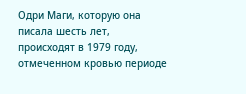Одри Маги, которую она писала шесть лет, происходят в 1979 году, отмеченном кровью периоде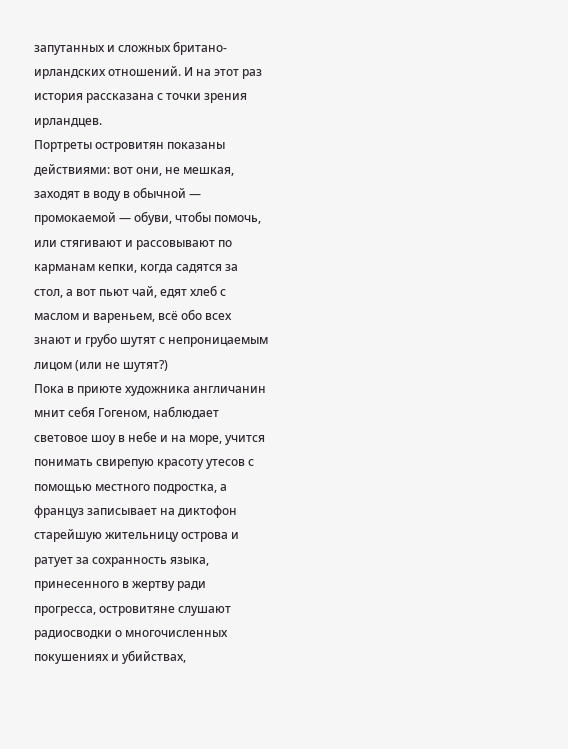запутанных и сложных британо-ирландских отношений. И на этот раз история рассказана с точки зрения ирландцев.
Портреты островитян показаны действиями: вот они, не мешкая, заходят в воду в обычной — промокаемой — обуви, чтобы помочь, или стягивают и рассовывают по карманам кепки, когда садятся за стол, а вот пьют чай, едят хлеб с маслом и вареньем, всё обо всех знают и грубо шутят с непроницаемым лицом (или не шутят?)
Пока в приюте художника англичанин мнит себя Гогеном, наблюдает световое шоу в небе и на море, учится понимать свирепую красоту утесов с помощью местного подростка, а француз записывает на диктофон старейшую жительницу острова и ратует за сохранность языка, принесенного в жертву ради прогресса, островитяне слушают радиосводки о многочисленных покушениях и убийствах,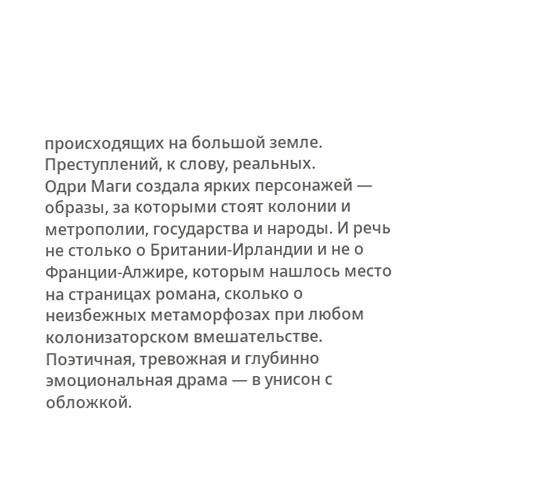происходящих на большой земле. Преступлений, к слову, реальных.
Одри Маги создала ярких персонажей — образы, за которыми стоят колонии и метрополии, государства и народы. И речь не столько о Британии-Ирландии и не о Франции-Алжире, которым нашлось место на страницах романа, сколько о неизбежных метаморфозах при любом колонизаторском вмешательстве.
Поэтичная, тревожная и глубинно эмоциональная драма — в унисон с обложкой.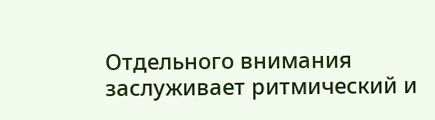Отдельного внимания заслуживает ритмический и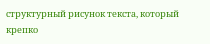структурный рисунок текста, который крепко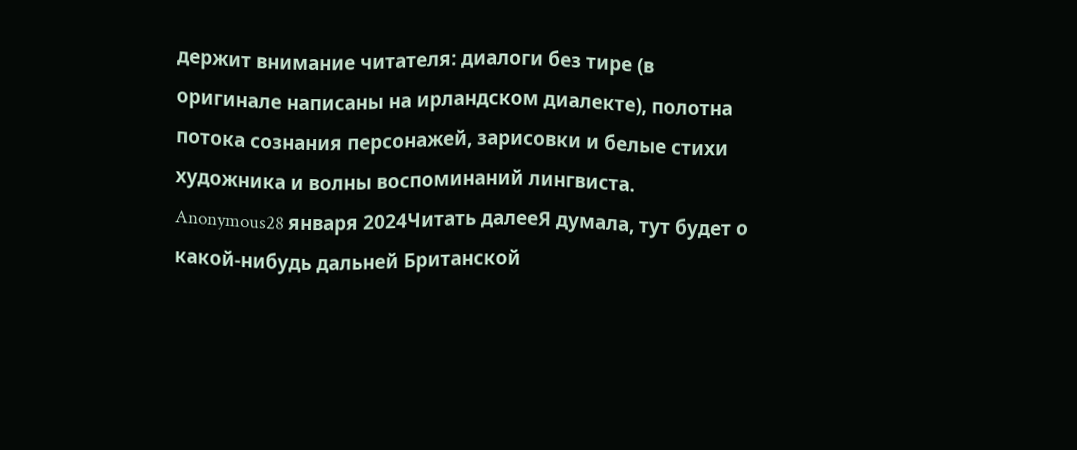держит внимание читателя: диалоги без тире (в оригинале написаны на ирландском диалекте), полотна потока сознания персонажей, зарисовки и белые стихи художника и волны воспоминаний лингвиста.
Anonymous28 января 2024Читать далееЯ думала, тут будет о какой-нибудь дальней Британской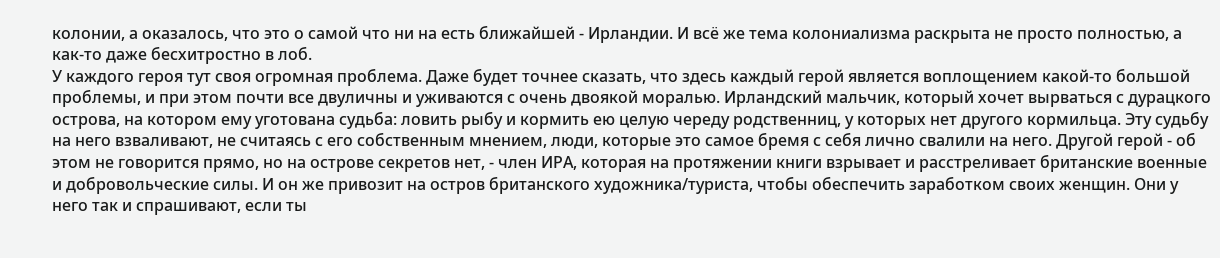колонии, а оказалось, что это о самой что ни на есть ближайшей - Ирландии. И всё же тема колониализма раскрыта не просто полностью, а как-то даже бесхитростно в лоб.
У каждого героя тут своя огромная проблема. Даже будет точнее сказать, что здесь каждый герой является воплощением какой-то большой проблемы, и при этом почти все двуличны и уживаются с очень двоякой моралью. Ирландский мальчик, который хочет вырваться с дурацкого острова, на котором ему уготована судьба: ловить рыбу и кормить ею целую череду родственниц, у которых нет другого кормильца. Эту судьбу на него взваливают, не считаясь с его собственным мнением, люди, которые это самое бремя с себя лично свалили на него. Другой герой - об этом не говорится прямо, но на острове секретов нет, - член ИРА, которая на протяжении книги взрывает и расстреливает британские военные и добровольческие силы. И он же привозит на остров британского художника/туриста, чтобы обеспечить заработком своих женщин. Они у него так и спрашивают, если ты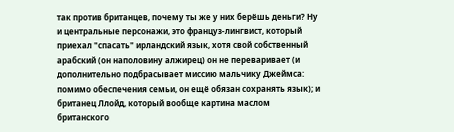так против британцев, почему ты же у них берёшь деньги? Ну и центральные персонажи, это француз-лингвист, который приехал "спасать" ирландский язык, хотя свой собственный арабский (он наполовину алжирец) он не переваривает (и дополнительно подбрасывает миссию мальчику Джеймса: помимо обеспечения семьи, он ещё обязан сохранять язык); и британец Ллойд, который вообще картина маслом британского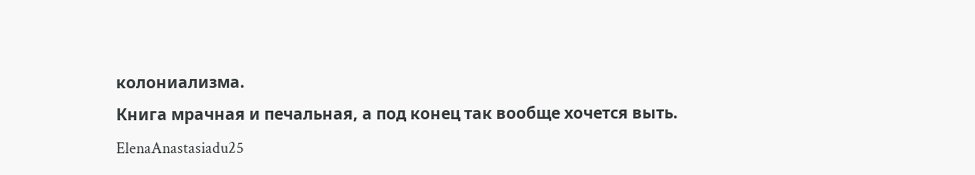колониализма.
Книга мрачная и печальная, а под конец так вообще хочется выть.
ElenaAnastasiadu25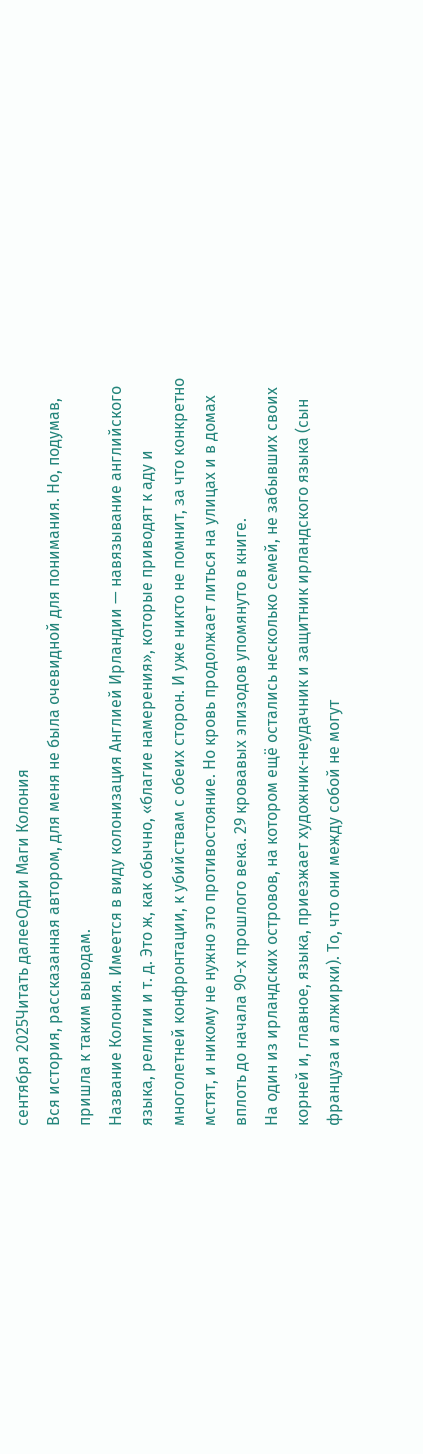сентября 2025Читать далееОдри Маги Колония
Вся история, рассказанная автором, для меня не была очевидной для понимания. Но, подумав, пришла к таким выводам.
Название Колония. Имеется в виду колонизация Англией Ирландии — навязывание английского языка, религии и т. д. Это ж, как обычно, «благие намерения», которые приводят к аду и многолетней конфронтации, к убийствам с обеих сторон. И уже никто не помнит, за что конкретно мстят, и никому не нужно это противостояние. Но кровь продолжает литься на улицах и в домах вплоть до начала 90-х прошлого века. 29 кровавых эпизодов упомянуто в книге.
На один из ирландских островов, на котором ещё остались несколько семей, не забывших своих корней и, главное, языка, приезжает художник-неудачник и защитник ирландского языка (сын француза и алжирки). То, что они между собой не могут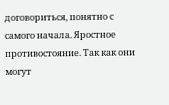договориться, понятно с самого начала. Яростное противостояние. Так как они могут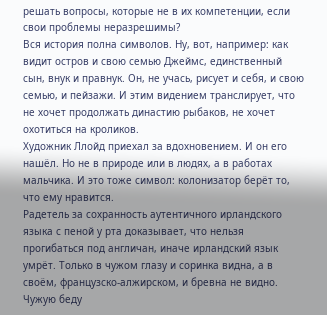решать вопросы, которые не в их компетенции, если свои проблемы неразрешимы?
Вся история полна символов. Ну, вот, например: как видит остров и свою семью Джеймс, единственный сын, внук и правнук. Он, не учась, рисует и себя, и свою семью, и пейзажи. И этим видением транслирует, что не хочет продолжать династию рыбаков, не хочет охотиться на кроликов.
Художник Ллойд приехал за вдохновением. И он его нашёл. Но не в природе или в людях, а в работах мальчика. И это тоже символ: колонизатор берёт то, что ему нравится.
Радетель за сохранность аутентичного ирландского языка с пеной у рта доказывает, что нельзя прогибаться под англичан, иначе ирландский язык умрёт. Только в чужом глазу и соринка видна, а в своём, французско-алжирском, и бревна не видно. Чужую беду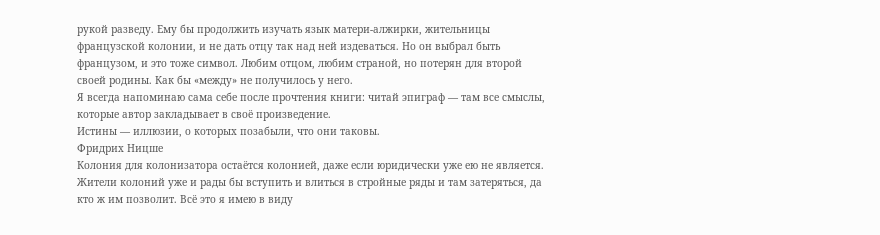рукой разведу. Ему бы продолжить изучать язык матери-алжирки, жительницы французской колонии, и не дать отцу так над ней издеваться. Но он выбрал быть французом, и это тоже символ. Любим отцом, любим страной, но потерян для второй своей родины. Как бы «между» не получилось у него.
Я всегда напоминаю сама себе после прочтения книги: читай эпиграф — там все смыслы, которые автор закладывает в своё произведение.
Истины — иллюзии, о которых позабыли, что они таковы.
Фридрих Ницше
Колония для колонизатора остаётся колонией, даже если юридически уже ею не является. Жители колоний уже и рады бы вступить и влиться в стройные ряды и там затеряться, да кто ж им позволит. Всё это я имею в виду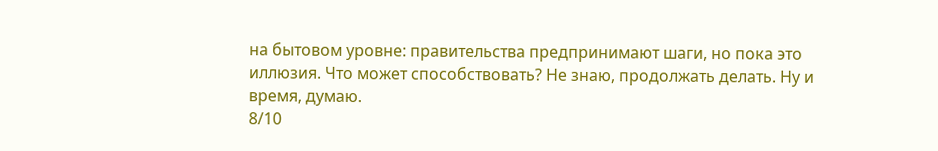на бытовом уровне: правительства предпринимают шаги, но пока это иллюзия. Что может способствовать? Не знаю, продолжать делать. Ну и время, думаю.
8/10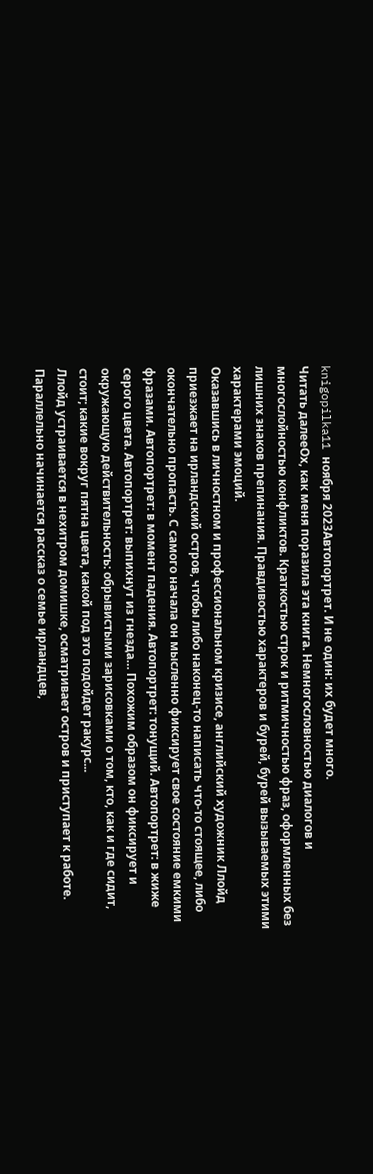knigopilka11 ноября 2023Автопортрет. И не один: их будет много.
Читать далееОх, как меня поразила эта книга. Немногословностью диалогов и многослойностью конфликтов. Краткостью строк и ритмичностью фраз, оформленных без лишних знаков препинания. Правдивостью характеров и бурей, бурей вызываемых этими характерами эмоций.
Оказавшись в личностном и профессиональном кризисе, английский художник Ллойд приезжает на ирландский остров, чтобы либо наконец-то написать что-то стоящее, либо окончательно пропасть. С самого начала он мысленно фиксирует свое состояние емкими фразами. Автопортрет: в момент падения. Автопортрет: тонущий. Автопортрет: в жиже серого цвета. Автопортрет: выпихнут из гнезда… Похожим образом он фиксирует и окружающую действительность: обрывистыми зарисовками о том, кто, как и где сидит, стоит; какие вокруг пятна цвета, какой под это подойдет ракурс...
Ллойд устраивается в нехитром домишке, осматривает остров и приступает к работе. Параллельно начинается рассказ о семье ирландцев,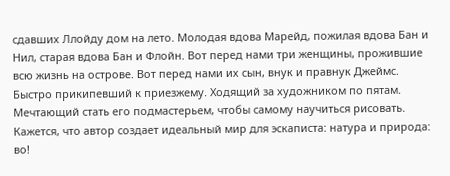сдавших Ллойду дом на лето. Молодая вдова Марейд, пожилая вдова Бан и Нил, старая вдова Бан и Флойн. Вот перед нами три женщины, прожившие всю жизнь на острове. Вот перед нами их сын, внук и правнук Джеймс. Быстро прикипевший к приезжему. Ходящий за художником по пятам. Мечтающий стать его подмастерьем, чтобы самому научиться рисовать.
Кажется, что автор создает идеальный мир для эскаписта: натура и природа: во!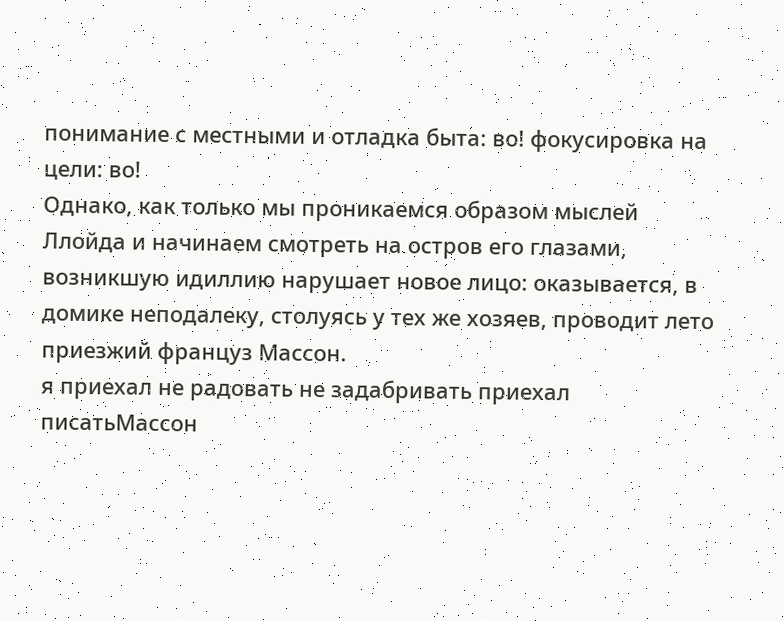понимание с местными и отладка быта: во! фокусировка на цели: во!
Однако, как только мы проникаемся образом мыслей Ллойда и начинаем смотреть на остров его глазами, возникшую идиллию нарушает новое лицо: оказывается, в домике неподалеку, столуясь у тех же хозяев, проводит лето приезжий француз Массон.
я приехал не радовать не задабривать приехал писатьМассон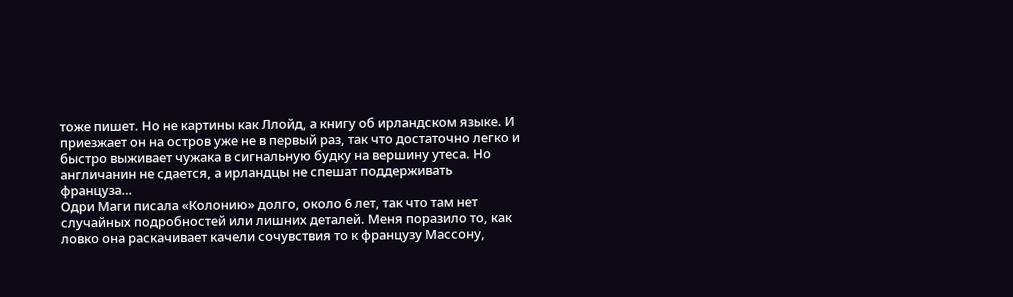тоже пишет. Но не картины как Ллойд, а книгу об ирландском языке. И приезжает он на остров уже не в первый раз, так что достаточно легко и быстро выживает чужака в сигнальную будку на вершину утеса. Но англичанин не сдается, а ирландцы не спешат поддерживать француза…
Одри Маги писала «Колонию» долго, около 6 лет, так что там нет случайных подробностей или лишних деталей. Меня поразило то, как ловко она раскачивает качели сочувствия то к французу Массону,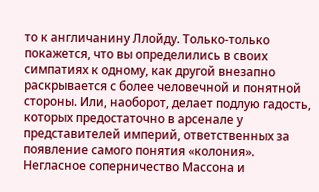то к англичанину Ллойду. Только-только покажется, что вы определились в своих симпатиях к одному, как другой внезапно раскрывается с более человечной и понятной стороны. Или, наоборот, делает подлую гадость, которых предостаточно в арсенале у представителей империй, ответственных за появление самого понятия «колония».
Негласное соперничество Массона и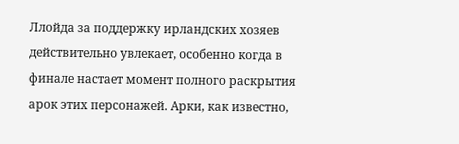Ллойда за поддержку ирландских хозяев действительно увлекает, особенно когда в финале настает момент полного раскрытия арок этих персонажей. Арки, как известно,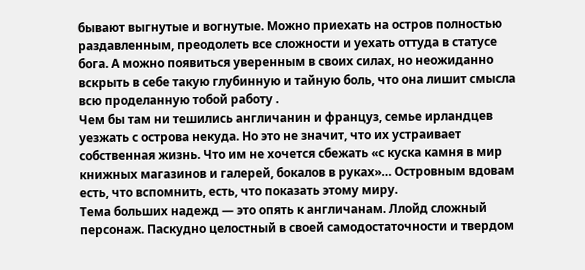бывают выгнутые и вогнутые. Можно приехать на остров полностью раздавленным, преодолеть все сложности и уехать оттуда в статусе бога. А можно появиться уверенным в своих силах, но неожиданно вскрыть в себе такую глубинную и тайную боль, что она лишит смысла всю проделанную тобой работу .
Чем бы там ни тешились англичанин и француз, семье ирландцев уезжать с острова некуда. Но это не значит, что их устраивает собственная жизнь. Что им не хочется сбежать «с куска камня в мир книжных магазинов и галерей, бокалов в руках»… Островным вдовам есть, что вспомнить, есть, что показать этому миру.
Тема больших надежд — это опять к англичанам. Ллойд сложный персонаж. Паскудно целостный в своей самодостаточности и твердом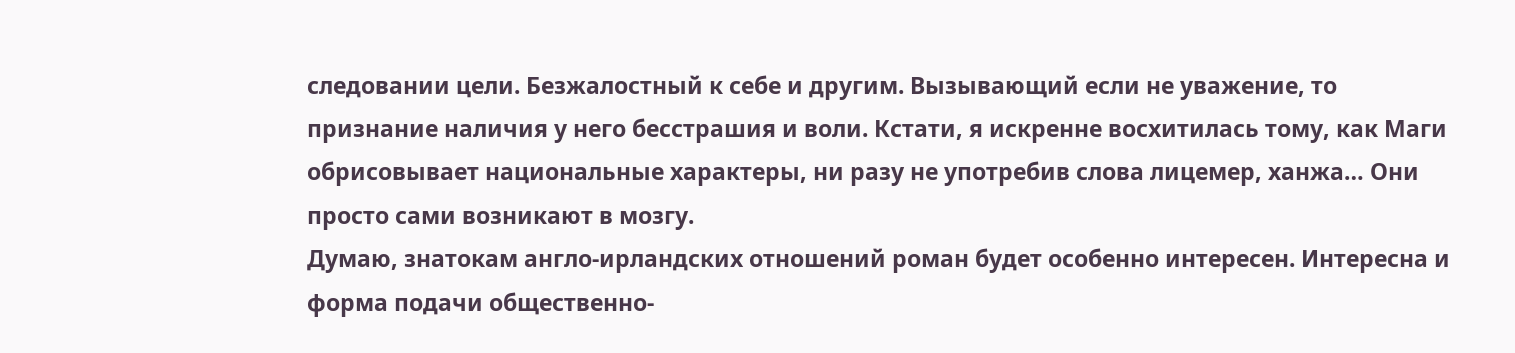следовании цели. Безжалостный к себе и другим. Вызывающий если не уважение, то признание наличия у него бесстрашия и воли. Кстати, я искренне восхитилась тому, как Маги обрисовывает национальные характеры, ни разу не употребив слова лицемер, ханжа… Они просто сами возникают в мозгу.
Думаю, знатокам англо-ирландских отношений роман будет особенно интересен. Интересна и форма подачи общественно-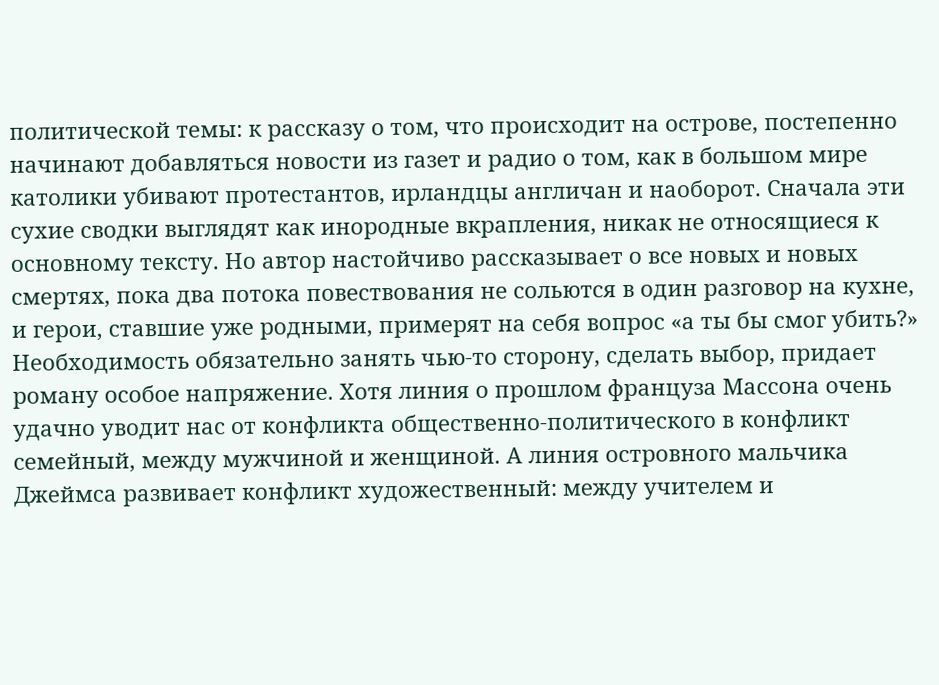политической темы: к рассказу о том, что происходит на острове, постепенно начинают добавляться новости из газет и радио о том, как в большом мире католики убивают протестантов, ирландцы англичан и наоборот. Сначала эти сухие сводки выглядят как инородные вкрапления, никак не относящиеся к основному тексту. Но автор настойчиво рассказывает о все новых и новых смертях, пока два потока повествования не сольются в один разговор на кухне, и герои, ставшие уже родными, примерят на себя вопрос «а ты бы смог убить?»
Необходимость обязательно занять чью-то сторону, сделать выбор, придает роману особое напряжение. Хотя линия о прошлом француза Массона очень удачно уводит нас от конфликта общественно-политического в конфликт семейный, между мужчиной и женщиной. А линия островного мальчика Джеймса развивает конфликт художественный: между учителем и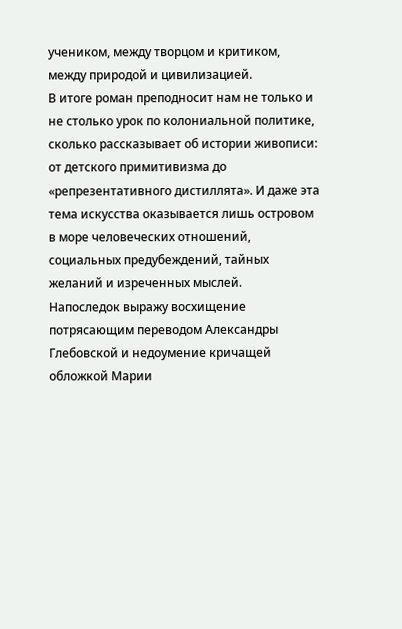учеником, между творцом и критиком, между природой и цивилизацией.
В итоге роман преподносит нам не только и не столько урок по колониальной политике, сколько рассказывает об истории живописи: от детского примитивизма до «репрезентативного дистиллята». И даже эта тема искусства оказывается лишь островом в море человеческих отношений, социальных предубеждений, тайных желаний и изреченных мыслей.
Напоследок выражу восхищение потрясающим переводом Александры Глебовской и недоумение кричащей обложкой Марии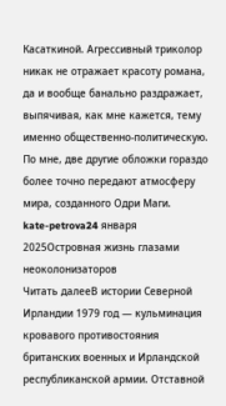Касаткиной. Агрессивный триколор никак не отражает красоту романа, да и вообще банально раздражает, выпячивая, как мне кажется, тему именно общественно-политическую. По мне, две другие обложки гораздо более точно передают атмосферу мира, созданного Одри Маги.
kate-petrova24 января 2025Островная жизнь глазами неоколонизаторов
Читать далееВ истории Северной Ирландии 1979 год — кульминация кровавого противостояния британских военных и Ирландской республиканской армии. Отставной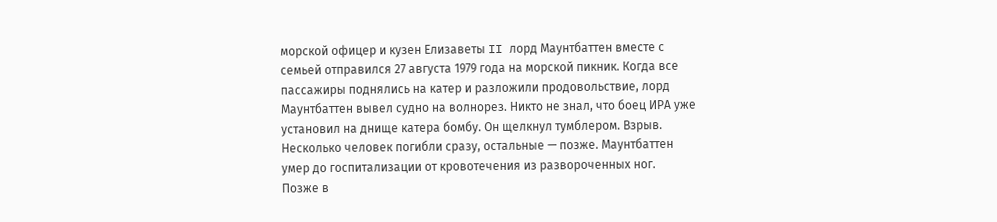морской офицер и кузен Елизаветы II лорд Маунтбаттен вместе с семьей отправился 27 августа 1979 года на морской пикник. Когда все пассажиры поднялись на катер и разложили продовольствие, лорд Маунтбаттен вывел судно на волнорез. Никто не знал, что боец ИРА уже установил на днище катера бомбу. Он щелкнул тумблером. Взрыв. Несколько человек погибли сразу, остальные — позже. Маунтбаттен умер до госпитализации от кровотечения из развороченных ног.
Позже в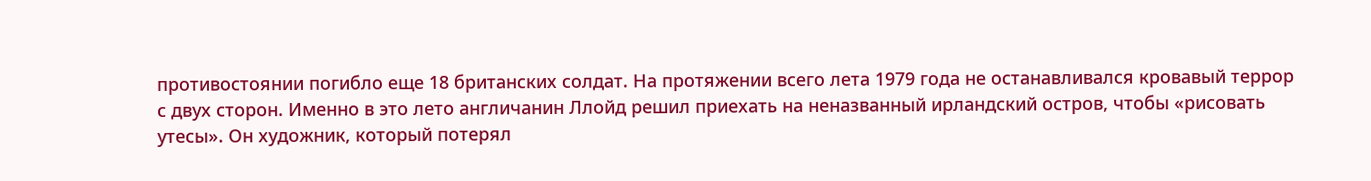противостоянии погибло еще 18 британских солдат. На протяжении всего лета 1979 года не останавливался кровавый террор с двух сторон. Именно в это лето англичанин Ллойд решил приехать на неназванный ирландский остров, чтобы «рисовать утесы». Он художник, который потерял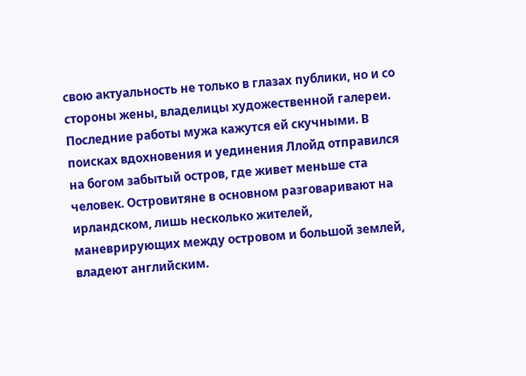свою актуальность не только в глазах публики, но и со стороны жены, владелицы художественной галереи. Последние работы мужа кажутся ей скучными. В поисках вдохновения и уединения Ллойд отправился на богом забытый остров, где живет меньше ста человек. Островитяне в основном разговаривают на ирландском, лишь несколько жителей, маневрирующих между островом и большой землей, владеют английским.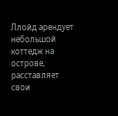Ллойд арендует небольшой коттедж на острове, расставляет свои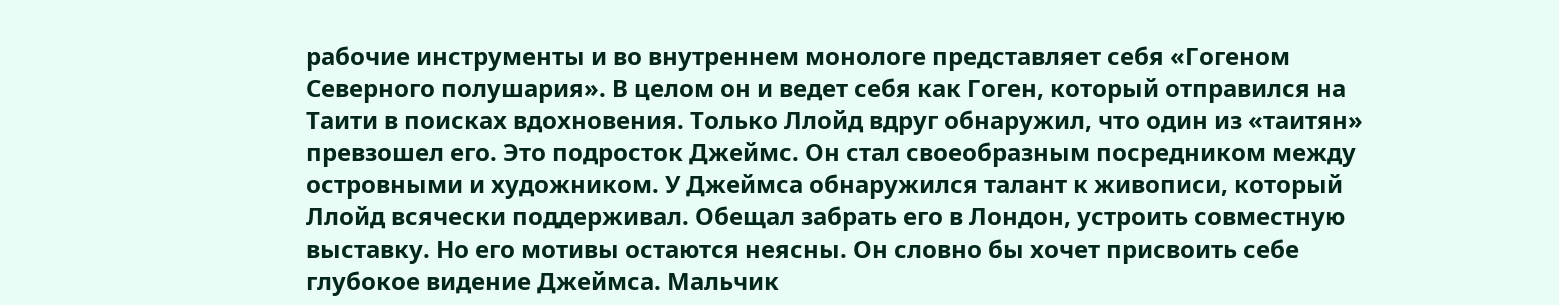рабочие инструменты и во внутреннем монологе представляет себя «Гогеном Северного полушария». В целом он и ведет себя как Гоген, который отправился на Таити в поисках вдохновения. Только Ллойд вдруг обнаружил, что один из «таитян» превзошел его. Это подросток Джеймс. Он стал своеобразным посредником между островными и художником. У Джеймса обнаружился талант к живописи, который Ллойд всячески поддерживал. Обещал забрать его в Лондон, устроить совместную выставку. Но его мотивы остаются неясны. Он словно бы хочет присвоить себе глубокое видение Джеймса. Мальчик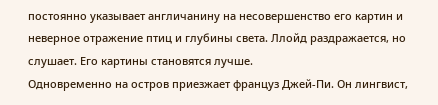постоянно указывает англичанину на несовершенство его картин и неверное отражение птиц и глубины света. Ллойд раздражается, но слушает. Его картины становятся лучше.
Одновременно на остров приезжает француз Джей-Пи. Он лингвист,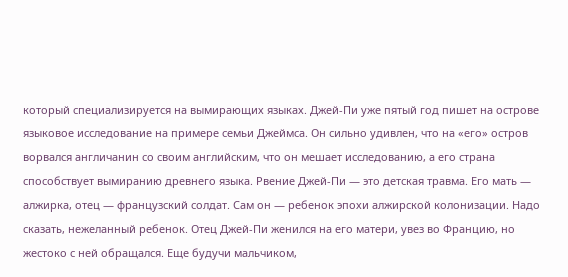который специализируется на вымирающих языках. Джей-Пи уже пятый год пишет на острове языковое исследование на примере семьи Джеймса. Он сильно удивлен, что на «его» остров ворвался англичанин со своим английским, что он мешает исследованию, а его страна способствует вымиранию древнего языка. Рвение Джей-Пи — это детская травма. Его мать — алжирка, отец — французский солдат. Сам он — ребенок эпохи алжирской колонизации. Надо сказать, нежеланный ребенок. Отец Джей-Пи женился на его матери, увез во Францию, но жестоко с ней обращался. Еще будучи мальчиком,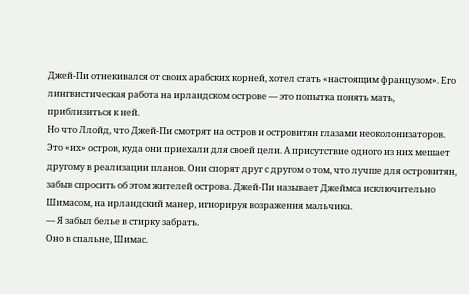Джей-Пи отнекивался от своих арабских корней, хотел стать «настоящим французом». Его лингвистическая работа на ирландском острове — это попытка понять мать, приблизиться к ней.
Но что Ллойд, что Джей-Пи смотрят на остров и островитян глазами неоколонизаторов. Это «их» остров, куда они приехали для своей цели. А присутствие одного из них мешает другому в реализации планов. Они спорят друг с другом о том, что лучше для островитян, забыв спросить об этом жителей острова. Джей-Пи называет Джеймса исключительно Шимасом, на ирландский манер, игнорируя возражения мальчика.
— Я забыл белье в стирку забрать.
Оно в спальне, Шимас.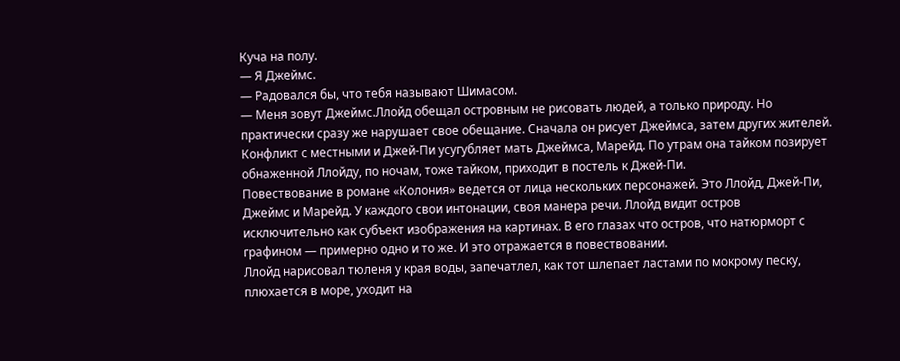Куча на полу.
— Я Джеймс.
— Радовался бы, что тебя называют Шимасом.
— Меня зовут Джеймс.Ллойд обещал островным не рисовать людей, а только природу. Но практически сразу же нарушает свое обещание. Сначала он рисует Джеймса, затем других жителей. Конфликт с местными и Джей-Пи усугубляет мать Джеймса, Марейд. По утрам она тайком позирует обнаженной Ллойду, по ночам, тоже тайком, приходит в постель к Джей-Пи.
Повествование в романе «Колония» ведется от лица нескольких персонажей. Это Ллойд, Джей-Пи, Джеймс и Марейд. У каждого свои интонации, своя манера речи. Ллойд видит остров исключительно как субъект изображения на картинах. В его глазах что остров, что натюрморт с графином — примерно одно и то же. И это отражается в повествовании.
Ллойд нарисовал тюленя у края воды, запечатлел, как тот шлепает ластами по мокрому песку, плюхается в море, уходит на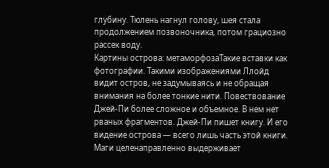глубину. Тюлень нагнул голову, шея стала продолжением позвоночника, потом грациозно рассек воду.
Картины острова: метаморфозаТакие вставки как фотографии. Такими изображениями Ллойд видит остров, не задумываясь и не обращая внимания на более тонкие нити. Повествование Джей-Пи более сложное и объемное. В нем нет рваных фрагментов. Джей-Пи пишет книгу. И его видение острова — всего лишь часть этой книги.
Маги целенаправленно выдерживает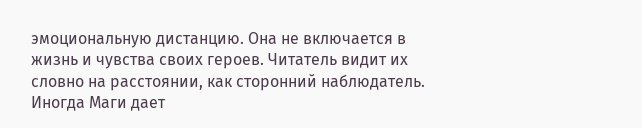эмоциональную дистанцию. Она не включается в жизнь и чувства своих героев. Читатель видит их словно на расстоянии, как сторонний наблюдатель. Иногда Маги дает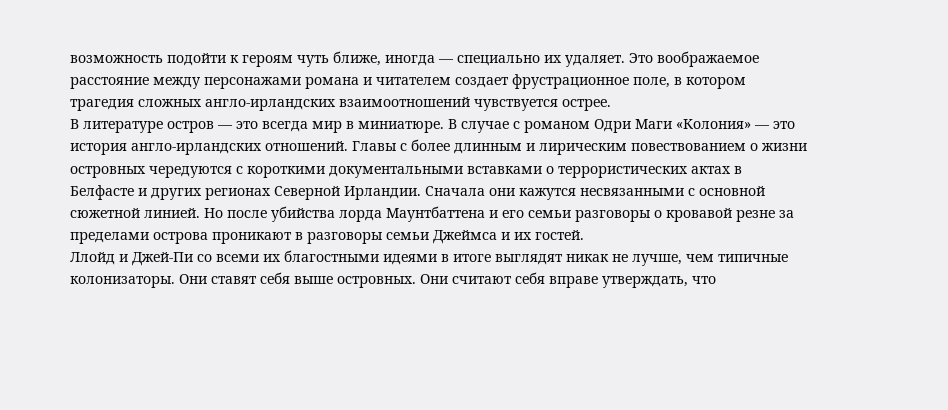возможность подойти к героям чуть ближе, иногда — специально их удаляет. Это воображаемое расстояние между персонажами романа и читателем создает фрустрационное поле, в котором трагедия сложных англо-ирландских взаимоотношений чувствуется острее.
В литературе остров — это всегда мир в миниатюре. В случае с романом Одри Маги «Колония» — это история англо-ирландских отношений. Главы с более длинным и лирическим повествованием о жизни островных чередуются с короткими документальными вставками о террористических актах в Белфасте и других регионах Северной Ирландии. Сначала они кажутся несвязанными с основной сюжетной линией. Но после убийства лорда Маунтбаттена и его семьи разговоры о кровавой резне за пределами острова проникают в разговоры семьи Джеймса и их гостей.
Ллойд и Джей-Пи со всеми их благостными идеями в итоге выглядят никак не лучше, чем типичные колонизаторы. Они ставят себя выше островных. Они считают себя вправе утверждать, что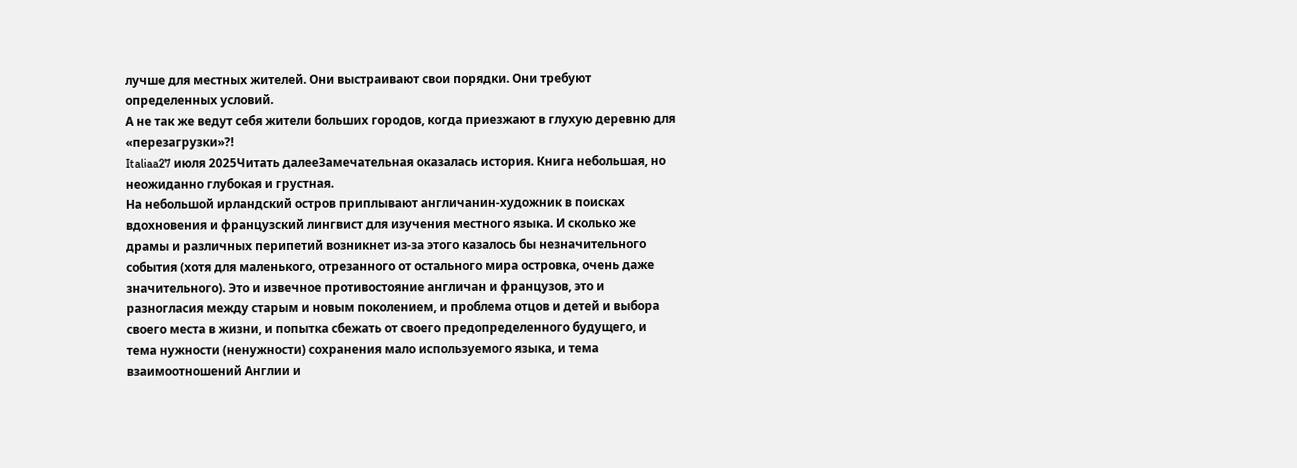лучше для местных жителей. Они выстраивают свои порядки. Они требуют определенных условий.
А не так же ведут себя жители больших городов, когда приезжают в глухую деревню для «перезагрузки»?!
Italiaa27 июля 2025Читать далееЗамечательная оказалась история. Книга небольшая, но неожиданно глубокая и грустная.
На небольшой ирландский остров приплывают англичанин-художник в поисках вдохновения и французский лингвист для изучения местного языка. И сколько же драмы и различных перипетий возникнет из-за этого казалось бы незначительного события (хотя для маленького, отрезанного от остального мира островка, очень даже значительного). Это и извечное противостояние англичан и французов, это и разногласия между старым и новым поколением, и проблема отцов и детей и выбора своего места в жизни, и попытка сбежать от своего предопределенного будущего, и тема нужности (ненужности) сохранения мало используемого языка, и тема взаимоотношений Англии и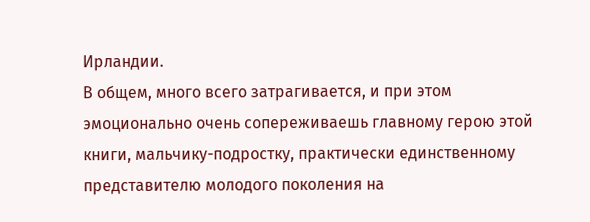Ирландии.
В общем, много всего затрагивается, и при этом эмоционально очень сопереживаешь главному герою этой книги, мальчику-подростку, практически единственному представителю молодого поколения на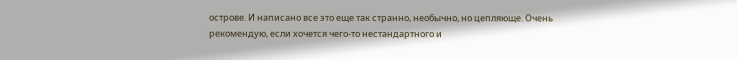острове. И написано все это еще так странно, необычно, но цепляюще. Очень рекомендую, если хочется чего-то нестандартного и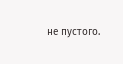не пустого.